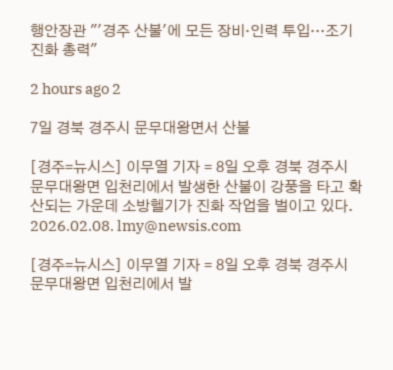행안장관 "'경주 산불'에 모든 장비·인력 투입…조기 진화 총력"

2 hours ago 2

7일 경북 경주시 문무대왕면서 산불

[경주=뉴시스] 이무열 기자 = 8일 오후 경북 경주시 문무대왕면 입천리에서 발생한 산불이 강풍을 타고 확산되는 가운데 소방헬기가 진화 작업을 벌이고 있다. 2026.02.08. lmy@newsis.com

[경주=뉴시스] 이무열 기자 = 8일 오후 경북 경주시 문무대왕면 입천리에서 발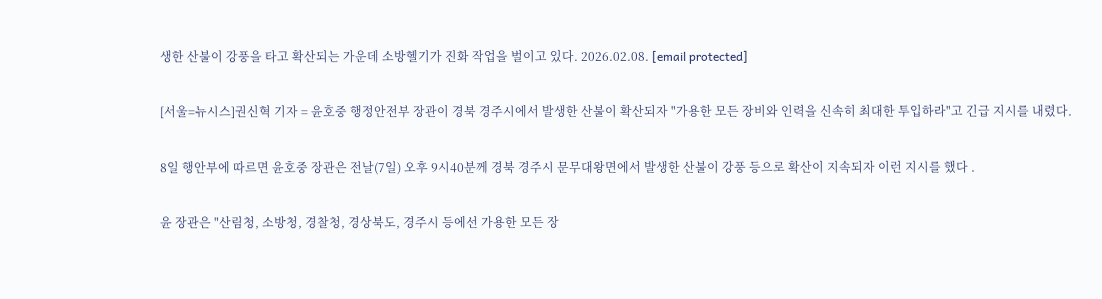생한 산불이 강풍을 타고 확산되는 가운데 소방헬기가 진화 작업을 벌이고 있다. 2026.02.08. [email protected]

[서울=뉴시스]권신혁 기자 = 윤호중 행정안전부 장관이 경북 경주시에서 발생한 산불이 확산되자 "가용한 모든 장비와 인력을 신속히 최대한 투입하라"고 긴급 지시를 내렸다.

8일 행안부에 따르면 윤호중 장관은 전날(7일) 오후 9시40분께 경북 경주시 문무대왕면에서 발생한 산불이 강풍 등으로 확산이 지속되자 이런 지시를 했다 .

윤 장관은 "산림청, 소방청, 경찰청, 경상북도, 경주시 등에선 가용한 모든 장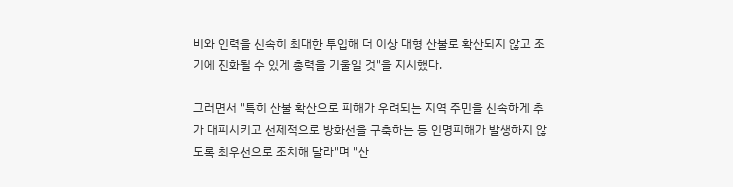비와 인력을 신속히 최대한 투입해 더 이상 대형 산불로 확산되지 않고 조기에 진화될 수 있게 총력을 기울일 것"을 지시했다.

그러면서 "특히 산불 확산으로 피해가 우려되는 지역 주민을 신속하게 추가 대피시키고 선제적으로 방화선을 구축하는 등 인명피해가 발생하지 않도록 최우선으로 조치해 달라"며 "산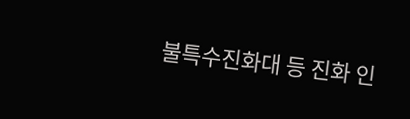불특수진화대 등 진화 인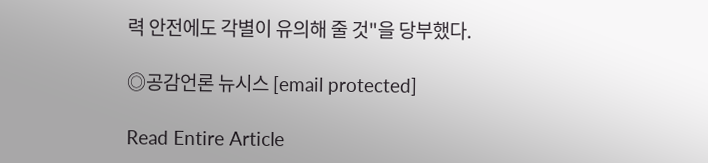력 안전에도 각별이 유의해 줄 것"을 당부했다.

◎공감언론 뉴시스 [email protected]

Read Entire Article